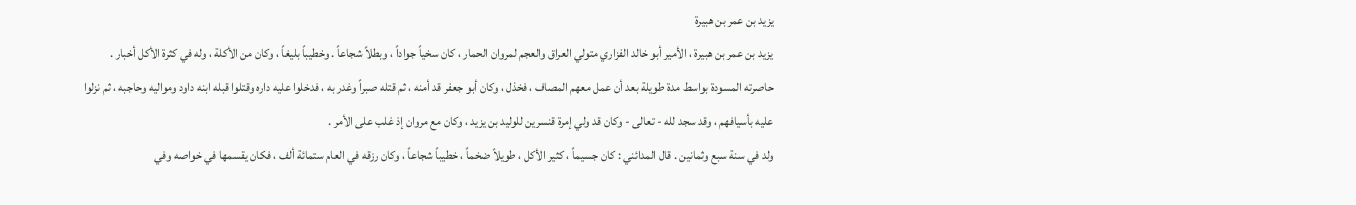يزيد بن عمر بن هبيرة
يزيد بن عمر بن هبيرة ، الأمير أبو خالد الفزاري متولي العراق والعجم لمروان الحمار ، كان سخياً جواداً ، وبطلاً شجاعاً . وخطيباً بليغاً ، وكان من الأكلة ، وله في كثرة الأكل أخبار . حاصرته المسودة بواسط مدة طويلة بعد أن عمل معهم المصاف ، فخذل ، وكان أبو جعفر قد أمنه ، ثم قتله صبراً وغدر به ، فدخلوا عليه داره وقتلوا قبله ابنه داود ومواليه وحاجبه ، ثم نزلوا عليه بأسيافهم ، وقد سجد لله - تعالى - وكان قد ولي إمرة قنسرين للوليد بن يزيد ، وكان مع مروان إذ غلب على الأمر .
ولد في سنة سبع وثمانين . قال المدائني : كان جسيماً ، كثير الأكل ، طويلاً ضخماً ، خطيباً شجاعاً ، وكان رزقه في العام ستمائة ألف ، فكان يقسمها في خواصه وفي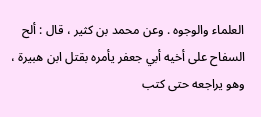العلماء والوجوه . وعن محمد بن كثير ، قال : ألح السفاح على أخيه أبي جعفر يأمره بقتل ابن هبيرة ، وهو يراجعه حتى كتب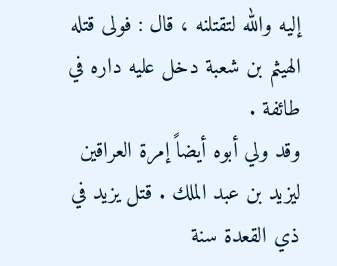إليه والله لتقتلنه ، قال : فولى قتله الهيثم بن شعبة دخل عليه داره في طائفة .
وقد ولي أبوه أيضاً إمرة العراقين ليزيد بن عبد الملك . قتل يزيد في ذي القعدة سنة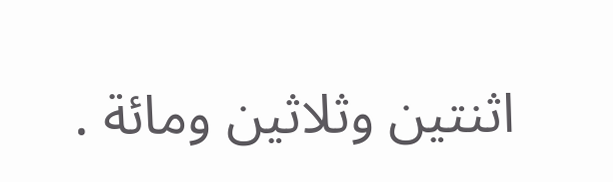اثنتين وثلاثين ومائة .